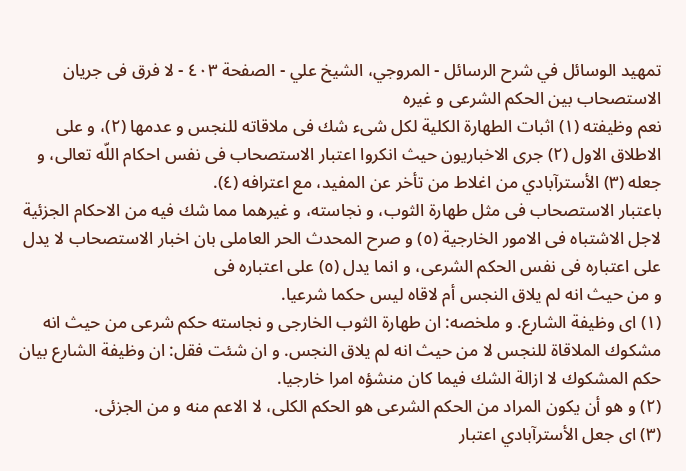تمهيد الوسائل في شرح الرسائل - المروجي، الشيخ علي - الصفحة ٤٠٣ - لا فرق فى جريان الاستصحاب بين الحكم الشرعى و غيره
نعم وظيفته (١) اثبات الطهارة الكلية لكل شىء شك فى ملاقاته للنجس و عدمها (٢)، و على الاطلاق الاول (٢) جرى الاخباريون حيث انكروا اعتبار الاستصحاب فى نفس احكام اللّه تعالى، و جعله (٣) الأسترآبادي من اغلاط من تأخر عن المفيد، مع اعترافه (٤).
باعتبار الاستصحاب فى مثل طهارة الثوب، و نجاسته، و غيرهما مما شك فيه من الاحكام الجزئية لاجل الاشتباه فى الامور الخارجية (٥) و صرح المحدث الحر العاملى بان اخبار الاستصحاب لا يدل على اعتباره فى نفس الحكم الشرعى، و انما يدل (٥) على اعتباره فى
و من حيث انه لم يلاق النجس أم لاقاه ليس حكما شرعيا.
(١) اى وظيفة الشارع. و ملخصه: ان طهارة الثوب الخارجى و نجاسته حكم شرعى من حيث انه مشكوك الملاقاة للنجس لا من حيث انه لم يلاق النجس. و ان شئت فقل: ان وظيفة الشارع بيان حكم المشكوك لا ازالة الشك فيما كان منشؤه امرا خارجيا.
(٢) و هو أن يكون المراد من الحكم الشرعى هو الحكم الكلى، لا الاعم منه و من الجزئى.
(٣) اى جعل الأسترآبادي اعتبار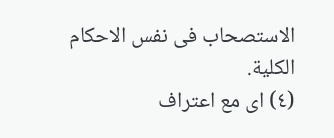الاستصحاب فى نفس الاحكام الكلية.
(٤) اى مع اعتراف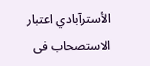الأسترآبادي اعتبار الاستصحاب فى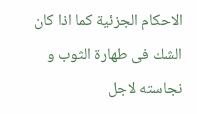الاحكام الجزئية كما اذا كان الشك فى طهارة الثوب و نجاسته لاجل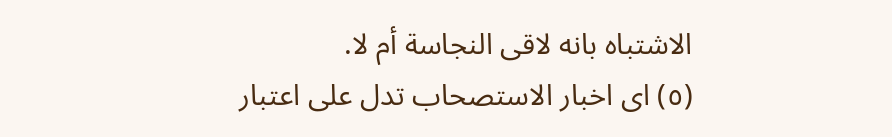الاشتباه بانه لاقى النجاسة أم لا.
(٥) اى اخبار الاستصحاب تدل على اعتبار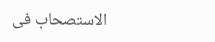الاستصحاب فى